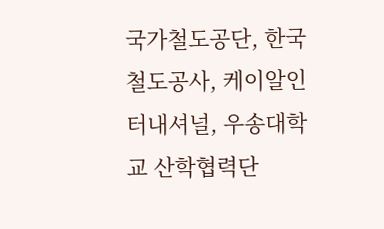국가철도공단, 한국철도공사, 케이알인터내셔널, 우송대학교 산학협력단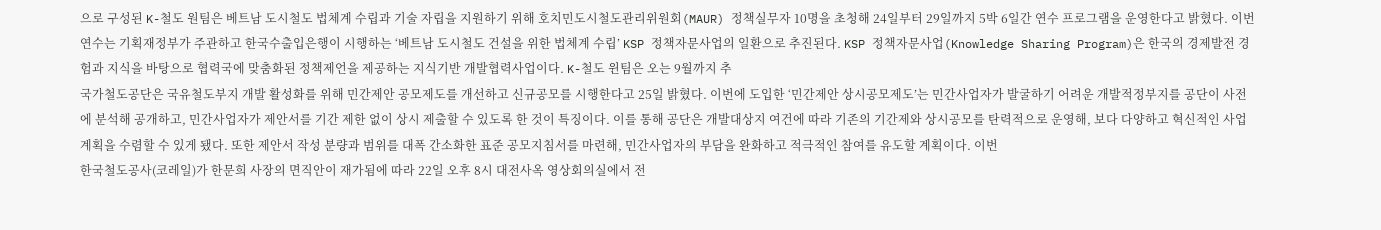으로 구성된 K-철도 원팀은 베트남 도시철도 법체계 수립과 기술 자립을 지원하기 위해 호치민도시철도관리위원회(MAUR) 정책실무자 10명을 초청해 24일부터 29일까지 5박 6일간 연수 프로그램을 운영한다고 밝혔다. 이번 연수는 기획재정부가 주관하고 한국수출입은행이 시행하는 ‘베트남 도시철도 건설을 위한 법체계 수립’ KSP 정책자문사업의 일환으로 추진된다. KSP 정책자문사업(Knowledge Sharing Program)은 한국의 경제발전 경험과 지식을 바탕으로 협력국에 맞춤화된 정책제언을 제공하는 지식기반 개발협력사업이다. K-철도 윈팀은 오는 9월까지 추
국가철도공단은 국유철도부지 개발 활성화를 위해 민간제안 공모제도를 개선하고 신규공모를 시행한다고 25일 밝혔다. 이번에 도입한 ‘민간제안 상시공모제도’는 민간사업자가 발굴하기 어려운 개발적정부지를 공단이 사전에 분석해 공개하고, 민간사업자가 제안서를 기간 제한 없이 상시 제출할 수 있도록 한 것이 특징이다. 이를 통해 공단은 개발대상지 여건에 따라 기존의 기간제와 상시공모를 탄력적으로 운영해, 보다 다양하고 혁신적인 사업계획을 수렴할 수 있게 됐다. 또한 제안서 작성 분량과 범위를 대폭 간소화한 표준 공모지침서를 마련해, 민간사업자의 부담을 완화하고 적극적인 참여를 유도할 계획이다. 이번
한국철도공사(코레일)가 한문희 사장의 면직안이 재가됨에 따라 22일 오후 8시 대전사옥 영상회의실에서 전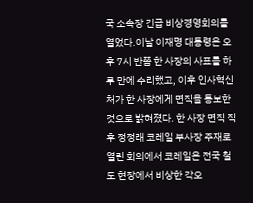국 소속장 긴급 비상경영회의를 열었다.이날 이재명 대통령은 오후 7시 반쯤 한 사장의 사표를 하루 만에 수리했고, 이후 인사혁신처가 한 사장에게 면직을 통보한 것으로 밝혀졌다. 한 사장 면직 직후 정정래 코레일 부사장 주재로 열린 회의에서 코레일은 전국 철도 현장에서 비상한 각오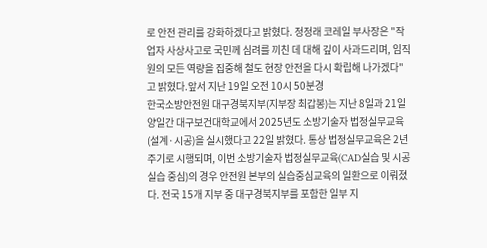로 안전 관리를 강화하겠다고 밝혔다. 정정래 코레일 부사장은 "작업자 사상사고로 국민께 심려를 끼친 데 대해 깊이 사과드리며, 임직원의 모든 역량을 집중해 철도 현장 안전을 다시 확립해 나가겠다"고 밝혔다.앞서 지난 19일 오전 10시 50분경
한국소방안전원 대구경북지부(지부장 최갑봉)는 지난 8일과 21일 양일간 대구보건대학교에서 2025년도 소방기술자 법정실무교육(설계·시공)을 실시했다고 22일 밝혔다. 통상 법정실무교육은 2년 주기로 시행되며, 이번 소방기술자 법정실무교육(CAD실습 및 시공실습 중심)의 경우 안전원 본부의 실습중심교육의 일환으로 이뤄졌다. 전국 15개 지부 중 대구경북지부를 포함한 일부 지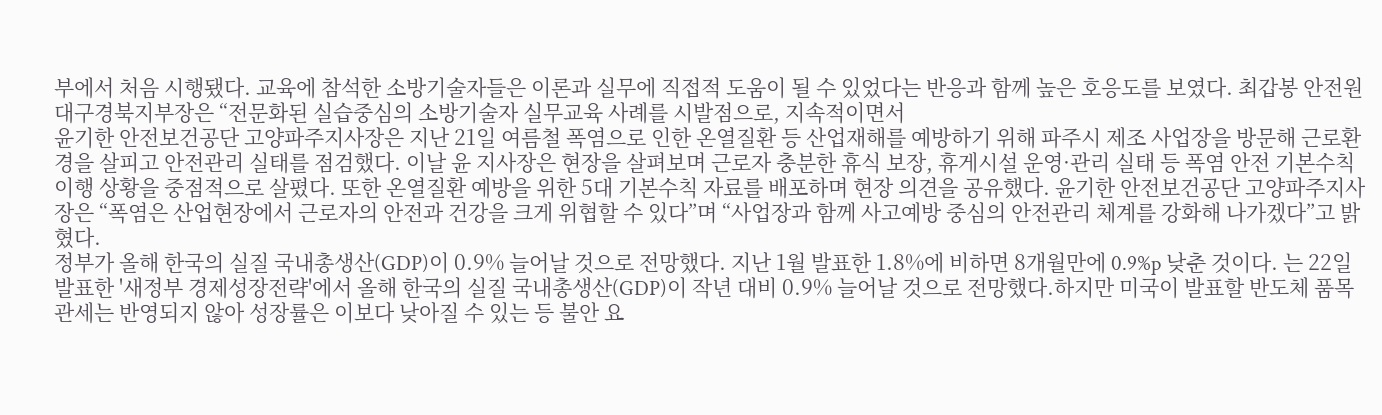부에서 처음 시행됐다. 교육에 참석한 소방기술자들은 이론과 실무에 직접적 도움이 될 수 있었다는 반응과 함께 높은 호응도를 보였다. 최갑봉 안전원 대구경북지부장은 “전문화된 실습중심의 소방기술자 실무교육 사례를 시발점으로, 지속적이면서
윤기한 안전보건공단 고양파주지사장은 지난 21일 여름철 폭염으로 인한 온열질환 등 산업재해를 예방하기 위해 파주시 제조 사업장을 방문해 근로환경을 살피고 안전관리 실태를 점검했다. 이날 윤 지사장은 현장을 살펴보며 근로자 충분한 휴식 보장, 휴게시설 운영·관리 실태 등 폭염 안전 기본수칙 이행 상황을 중점적으로 살폈다. 또한 온열질환 예방을 위한 5대 기본수칙 자료를 배포하며 현장 의견을 공유했다. 윤기한 안전보건공단 고양파주지사장은 “폭염은 산업현장에서 근로자의 안전과 건강을 크게 위협할 수 있다”며 “사업장과 함께 사고예방 중심의 안전관리 체계를 강화해 나가겠다”고 밝혔다.
정부가 올해 한국의 실질 국내총생산(GDP)이 0.9% 늘어날 것으로 전망했다. 지난 1월 발표한 1.8%에 비하면 8개월만에 0.9%p 낮춘 것이다. 는 22일 발표한 '새정부 경제성장전략'에서 올해 한국의 실질 국내총생산(GDP)이 작년 대비 0.9% 늘어날 것으로 전망했다.하지만 미국이 발표할 반도체 품목 관세는 반영되지 않아 성장률은 이보다 낮아질 수 있는 등 불안 요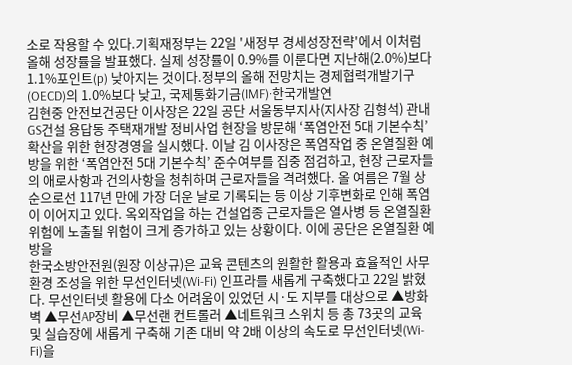소로 작용할 수 있다.기획재정부는 22일 '새정부 경세성장전략'에서 이처럼 올해 성장률을 발표했다. 실제 성장률이 0.9%를 이룬다면 지난해(2.0%)보다 1.1%포인트(p) 낮아지는 것이다.정부의 올해 전망치는 경제협력개발기구(OECD)의 1.0%보다 낮고, 국제통화기금(IMF)·한국개발연
김현중 안전보건공단 이사장은 22일 공단 서울동부지사(지사장 김형석) 관내 GS건설 용답동 주택재개발 정비사업 현장을 방문해 ‘폭염안전 5대 기본수칙’ 확산을 위한 현장경영을 실시했다. 이날 김 이사장은 폭염작업 중 온열질환 예방을 위한 ‘폭염안전 5대 기본수칙’ 준수여부를 집중 점검하고, 현장 근로자들의 애로사항과 건의사항을 청취하며 근로자들을 격려했다. 올 여름은 7월 상순으로선 117년 만에 가장 더운 날로 기록되는 등 이상 기후변화로 인해 폭염이 이어지고 있다. 옥외작업을 하는 건설업종 근로자들은 열사병 등 온열질환 위험에 노출될 위험이 크게 증가하고 있는 상황이다. 이에 공단은 온열질환 예방을
한국소방안전원(원장 이상규)은 교육 콘텐츠의 원활한 활용과 효율적인 사무 환경 조성을 위한 무선인터넷(Wi-Fi) 인프라를 새롭게 구축했다고 22일 밝혔다. 무선인터넷 활용에 다소 어려움이 있었던 시·도 지부를 대상으로 ▲방화벽 ▲무선AP장비 ▲무선랜 컨트롤러 ▲네트워크 스위치 등 총 73곳의 교육 및 실습장에 새롭게 구축해 기존 대비 약 2배 이상의 속도로 무선인터넷(Wi-Fi)을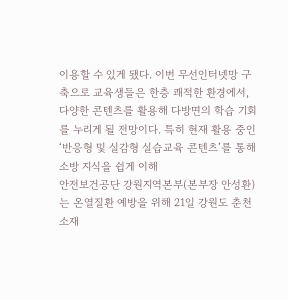이용할 수 있게 됐다. 이번 무선인터넷망 구축으로 교육생들은 한층 쾌적한 환경에서, 다양한 콘텐츠를 활용해 다방면의 학습 기회를 누리게 될 전망이다. 특히 현재 활용 중인 ‘반응형 및 실감형 실습교육 콘텐츠’를 통해 소방 지식을 쉽게 이해
안전보건공단 강원지역본부(본부장 안성환)는 온열질환 예방을 위해 21일 강원도 춘천 소재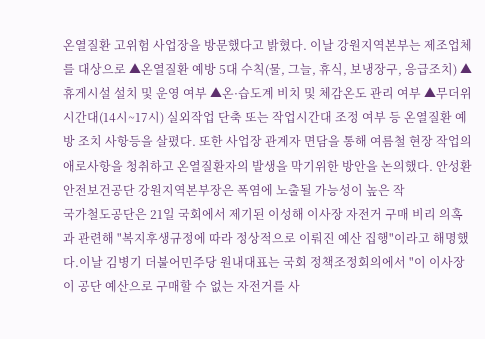온열질환 고위험 사업장을 방문했다고 밝혔다. 이날 강원지역본부는 제조업체를 대상으로 ▲온열질환 예방 5대 수칙(물, 그늘, 휴식, 보냉장구, 응급조치) ▲휴게시설 설치 및 운영 여부 ▲온·습도계 비치 및 체감온도 관리 여부 ▲무더위 시간대(14시~17시) 실외작업 단축 또는 작업시간대 조정 여부 등 온열질환 예방 조치 사항등을 살폈다. 또한 사업장 관계자 면담을 통해 여름철 현장 작업의 애로사항을 청취하고 온열질환자의 발생을 막기위한 방안을 논의했다. 안성환 안전보건공단 강원지역본부장은 폭염에 노출될 가능성이 높은 작
국가철도공단은 21일 국회에서 제기된 이성해 이사장 자전거 구매 비리 의혹과 관련해 "복지후생규정에 따라 정상적으로 이뤄진 예산 집행"이라고 해명했다.이날 김병기 더불어민주당 원내대표는 국회 정책조정회의에서 "이 이사장이 공단 예산으로 구매할 수 없는 자전거를 사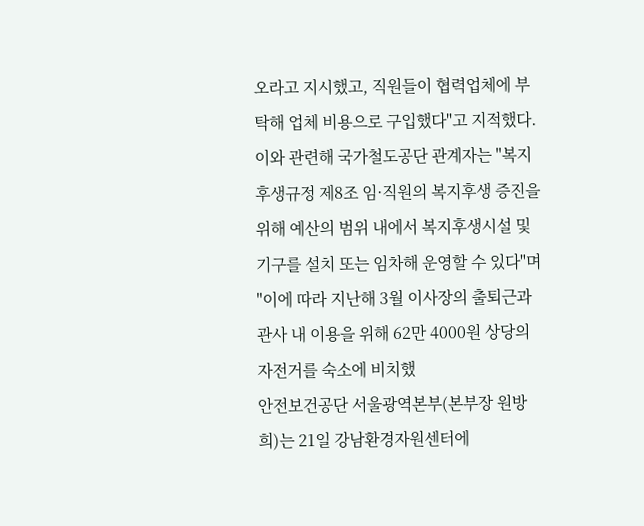오라고 지시했고, 직원들이 협력업체에 부탁해 업체 비용으로 구입했다"고 지적했다.이와 관련해 국가철도공단 관계자는 "복지후생규정 제8조 임·직원의 복지후생 증진을 위해 예산의 범위 내에서 복지후생시설 및 기구를 설치 또는 임차해 운영할 수 있다"며 "이에 따라 지난해 3월 이사장의 출퇴근과 관사 내 이용을 위해 62만 4000원 상당의 자전거를 숙소에 비치했
안전보건공단 서울광역본부(본부장 원방희)는 21일 강남환경자원센터에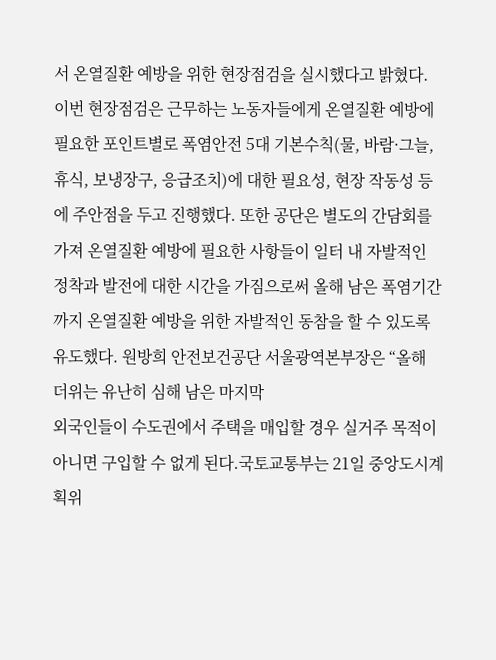서 온열질환 예방을 위한 현장점검을 실시했다고 밝혔다. 이번 현장점검은 근무하는 노동자들에게 온열질환 예방에 필요한 포인트별로 폭염안전 5대 기본수칙(물, 바람·그늘, 휴식, 보냉장구, 응급조치)에 대한 필요성, 현장 작동성 등에 주안점을 두고 진행했다. 또한 공단은 별도의 간담회를 가져 온열질환 예방에 필요한 사항들이 일터 내 자발적인 정착과 발전에 대한 시간을 가짐으로써 올해 남은 폭염기간까지 온열질환 예방을 위한 자발적인 동참을 할 수 있도록 유도했다. 원방희 안전보건공단 서울광역본부장은 “올해 더위는 유난히 심해 남은 마지막
외국인들이 수도권에서 주택을 매입할 경우 실거주 목적이 아니면 구입할 수 없게 된다.국토교통부는 21일 중앙도시계획위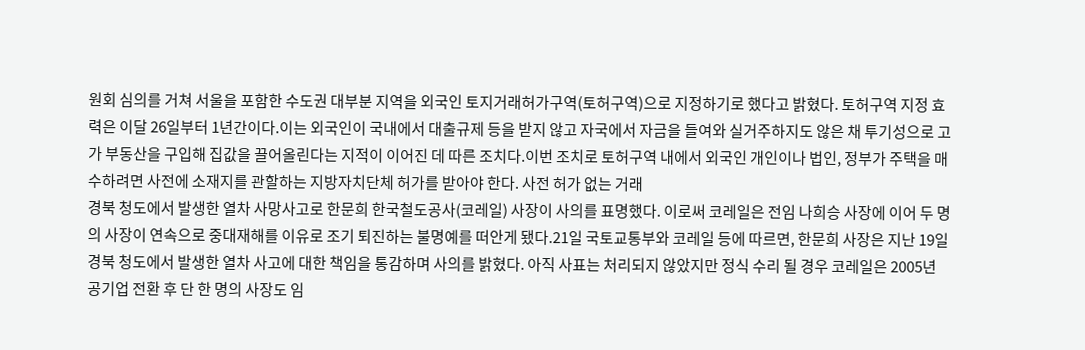원회 심의를 거쳐 서울을 포함한 수도권 대부분 지역을 외국인 토지거래허가구역(토허구역)으로 지정하기로 했다고 밝혔다. 토허구역 지정 효력은 이달 26일부터 1년간이다.이는 외국인이 국내에서 대출규제 등을 받지 않고 자국에서 자금을 들여와 실거주하지도 않은 채 투기성으로 고가 부동산을 구입해 집값을 끌어올린다는 지적이 이어진 데 따른 조치다.이번 조치로 토허구역 내에서 외국인 개인이나 법인, 정부가 주택을 매수하려면 사전에 소재지를 관할하는 지방자치단체 허가를 받아야 한다. 사전 허가 없는 거래
경북 청도에서 발생한 열차 사망사고로 한문희 한국철도공사(코레일) 사장이 사의를 표명했다. 이로써 코레일은 전임 나희승 사장에 이어 두 명의 사장이 연속으로 중대재해를 이유로 조기 퇴진하는 불명예를 떠안게 됐다.21일 국토교통부와 코레일 등에 따르면, 한문희 사장은 지난 19일 경북 청도에서 발생한 열차 사고에 대한 책임을 통감하며 사의를 밝혔다. 아직 사표는 처리되지 않았지만 정식 수리 될 경우 코레일은 2005년 공기업 전환 후 단 한 명의 사장도 임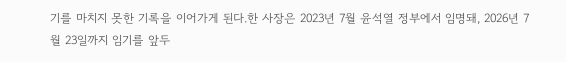기를 마치지 못한 기록을 이어가게 된다.한 사장은 2023년 7월 윤석열 정부에서 임명돼, 2026년 7월 23일까지 임기를 앞두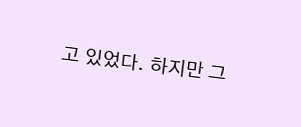고 있었다. 하지만 그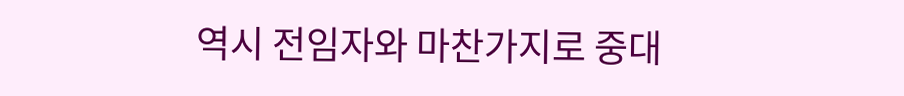역시 전임자와 마찬가지로 중대